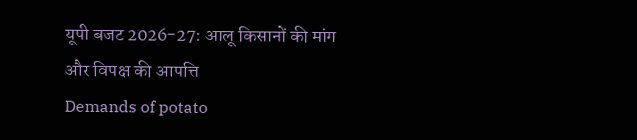यूपी बजट 2026-27: आलू किसानों की मांग और विपक्ष की आपत्ति
Demands of potato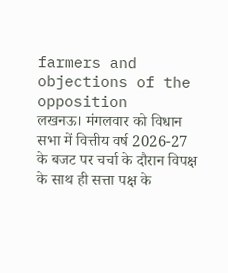farmers and objections of the opposition
लखनऊ। मंगलवार को विधान सभा में वित्तीय वर्ष 2026-27 के बजट पर चर्चा के दौरान विपक्ष के साथ ही सत्ता पक्ष के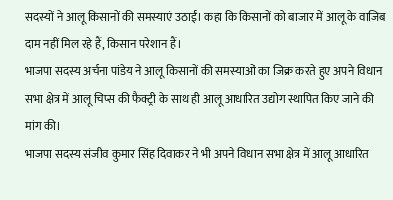सदस्यों ने आलू किसानों की समस्याएं उठाईं। कहा कि किसानों को बाजार में आलू के वाजिब दाम नहीं मिल रहे हैं, किसान परेशान हैं।
भाजपा सदस्य अर्चना पांडेय ने आलू किसानों की समस्याओं का जिक्र करते हुए अपने विधान सभा क्षेत्र में आलू चिप्स की फैक्ट्री के साथ ही आलू आधारित उद्योग स्थापित किए जाने की मांग की।
भाजपा सदस्य संजीव कुमार सिंह दिवाकर ने भी अपने विधान सभा क्षेत्र में आलू आधारित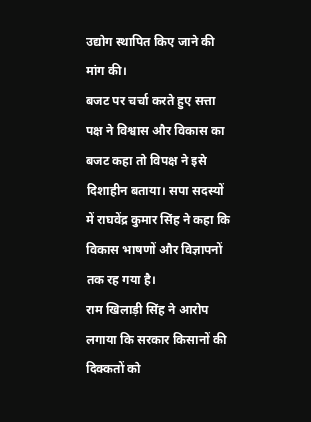उद्योग स्थापित किए जाने की मांग की।
बजट पर चर्चा करते हुए सत्ता पक्ष ने विश्वास और विकास का बजट कहा तो विपक्ष ने इसे दिशाहीन बताया। सपा सदस्यों में राघवेंद्र कुमार सिंह ने कहा कि विकास भाषणों और विज्ञापनों तक रह गया है।
राम खिलाड़ी सिंह ने आरोप लगाया कि सरकार किसानों की दिक्कतों को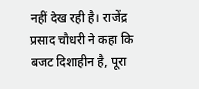नहीं देख रही है। राजेंद्र प्रसाद चौधरी ने कहा कि बजट दिशाहीन है, पूरा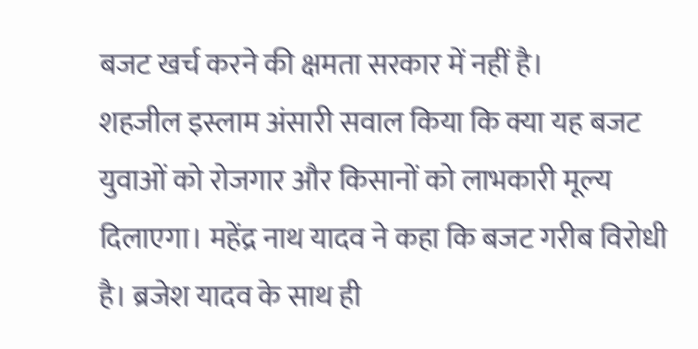बजट खर्च करने की क्षमता सरकार में नहीं है।
शहजील इस्लाम अंसारी सवाल किया कि क्या यह बजट युवाओं को रोजगार और किसानों को लाभकारी मूल्य दिलाएगा। महेंद्र नाथ यादव ने कहा कि बजट गरीब विरोधी है। ब्रजेश यादव के साथ ही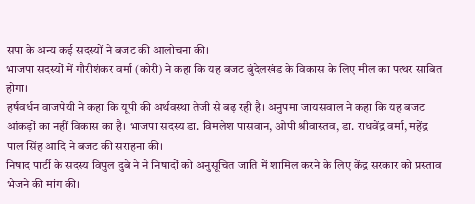सपा के अन्य कई सदस्यों ने बजट की आलोचना की।
भाजपा सदस्यों में गौरीशंकर वर्मा (कोरी) ने कहा कि यह बजट बुंदेलखंड के विकास के लिए मील का पत्थर साबित होगा।
हर्षवर्धन वाजपेयी ने कहा कि यूपी की अर्थवस्था तेजी से बढ़ रही है। अनुपमा जायसवाल ने कहा कि यह बजट आंकड़ों का नहीं विकास का है। भाजपा सदस्य डा. विमलेश पासवान, ओपी श्रीवास्तव, डा. राधवेंद्र वर्मा, महेंद्र पाल सिंह आदि ने बजट की सराहना की।
निषाद पार्टी के सदस्य विपुल दुबे ने ने निषादों को अनुसूचित जाति में शामिल करने के लिए केंद्र सरकार को प्रस्ताव भेजने की मांग की।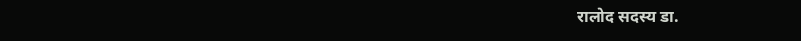रालोद सदस्य डा.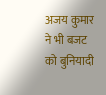अजय कुमार ने भी बजट को बुनियादी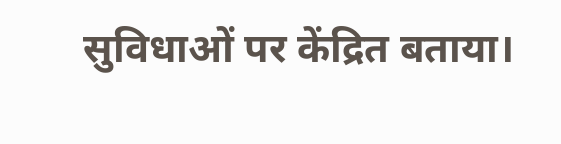सुविधाओं पर केंद्रित बताया।